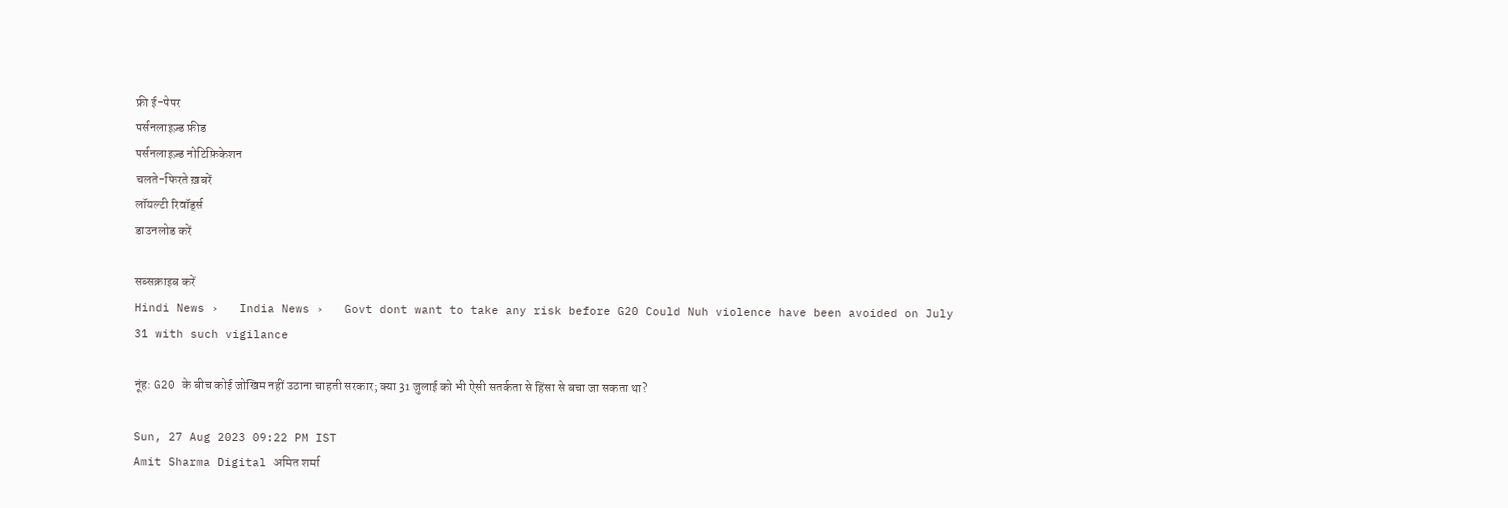फ्री ई-पेपर
पर्सनलाइज़्ड फ़ीड
पर्सनलाइज़्ड नोटिफ़िकेशन
चलते-फिरते ख़बरें
लॉयल्टी रिवॉर्ड्स
डाउनलोड करें

सब्सक्राइब करें
Hindi News ›   India News ›   Govt dont want to take any risk before G20 Could Nuh violence have been avoided on July 31 with such vigilance

नूंह: G20 के बीच कोई जोखिम नहीं उठाना चाहती सरकार; क्या 31 जुलाई को भी ऐसी सतर्कता से हिंसा से बचा जा सकता था?

Sun, 27 Aug 2023 09:22 PM IST
Amit Sharma Digital अमित शर्मा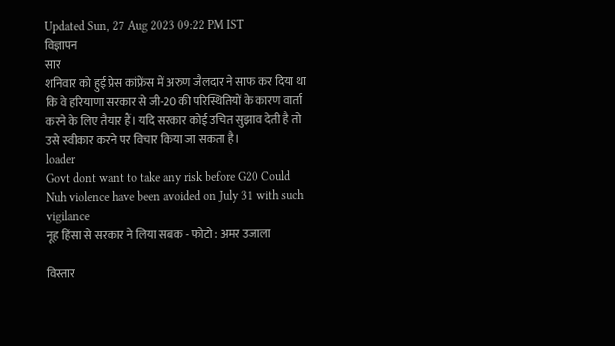Updated Sun, 27 Aug 2023 09:22 PM IST
विज्ञापन
सार
शनिवार को हुई प्रेस कांफ्रेंस में अरुण जैलदार ने साफ कर दिया था कि वे हरियाणा सरकार से जी-20 की परिस्थितियों के कारण वार्ता करने के लिए तैयार हैं। यदि सरकार कोई उचित सुझाव देती है तो उसे स्वीकार करने पर विचार किया जा सकता है।
loader
Govt dont want to take any risk before G20 Could Nuh violence have been avoided on July 31 with such vigilance
नूह हिंसा से सरकार ने लिया सबक - फोटो : अमर उजाला

विस्तार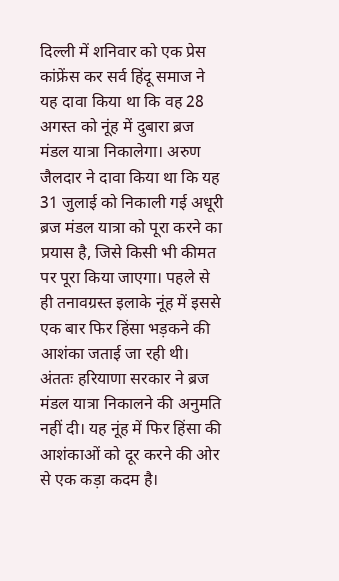दिल्ली में शनिवार को एक प्रेस कांफ्रेंस कर सर्व हिंदू समाज ने यह दावा किया था कि वह 28 अगस्त को नूंह में दुबारा ब्रज मंडल यात्रा निकालेगा। अरुण जैलदार ने दावा किया था कि यह 31 जुलाई को निकाली गई अधूरी ब्रज मंडल यात्रा को पूरा करने का प्रयास है, जिसे किसी भी कीमत पर पूरा किया जाएगा। पहले से ही तनावग्रस्त इलाके नूंह में इससे एक बार फिर हिंसा भड़कने की आशंका जताई जा रही थी। अंततः हरियाणा सरकार ने ब्रज मंडल यात्रा निकालने की अनुमति नहीं दी। यह नूंह में फिर हिंसा की आशंकाओं को दूर करने की ओर से एक कड़ा कदम है।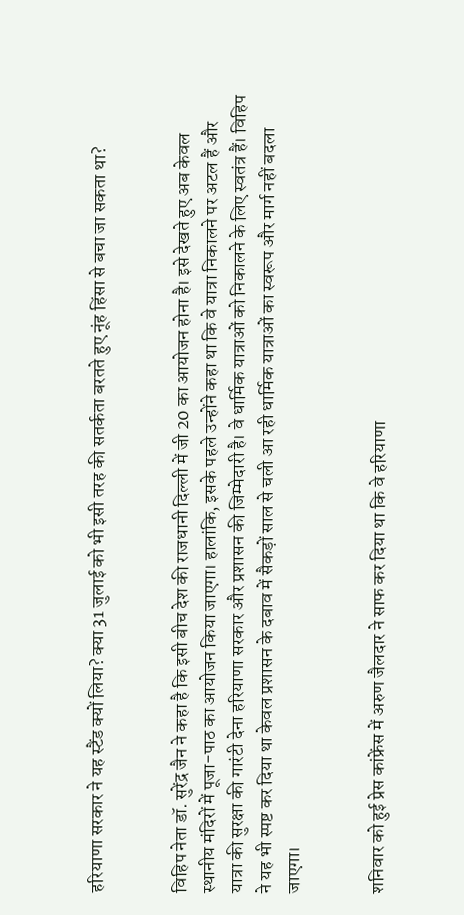हरियाणा सरकार ने यह स्टैंड क्यों लिया? क्या 31 जुलाई को भी इसी तरह की सतर्कता बरतते हुए नूंह हिंसा से बचा जा सकता था?


विहिप नेता डॉ. सुरेंद्र जैन ने कहा है कि इसी बीच देश की राजधानी दिल्ली में जी 20 का आयोजन होना है। इसे देखते हुए अब केवल स्थानीय मंदिरों में पूजा-पाठ का आयोजन किया जाएगा। हालांकि, इसके पहले उन्होंने कहा था कि वे यात्रा निकालने पर अटल हैं और यात्रा की सुरक्षा की गारंटी देना हरियाणा सरकार और प्रशासन की जिम्मेदारी है। वे धार्मिक यात्राओं को निकालने के लिए स्वतंत्र हैं। विहिप ने यह भी स्पष्ट कर दिया था केवल प्रशासन के दबाव में सैकड़ों साल से चली आ रही धार्मिक यात्राओं का स्वरूप और मार्ग नहीं बदला जाएगा।


शनिवार को हुई प्रेस कांफ्रेंस में अरुण जैलदार ने साफ कर दिया था कि वे हरियाणा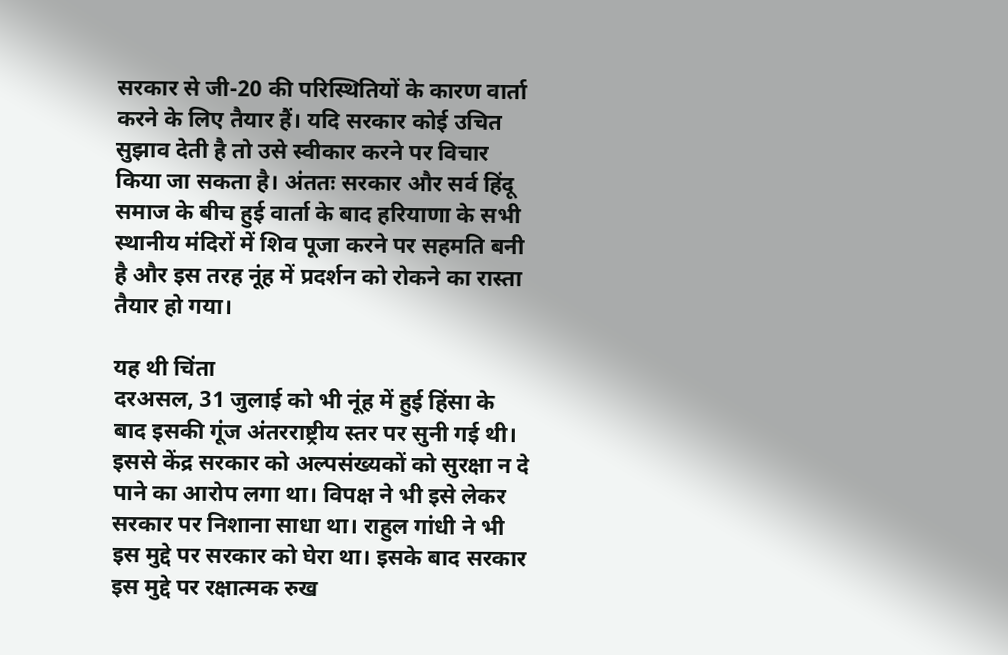सरकार से जी-20 की परिस्थितियों के कारण वार्ता करने के लिए तैयार हैं। यदि सरकार कोई उचित सुझाव देती है तो उसे स्वीकार करने पर विचार किया जा सकता है। अंततः सरकार और सर्व हिंदू समाज के बीच हुई वार्ता के बाद हरियाणा के सभी स्थानीय मंदिरों में शिव पूजा करने पर सहमति बनी है और इस तरह नूंह में प्रदर्शन को रोकने का रास्ता तैयार हो गया।

यह थी चिंता
दरअसल, 31 जुलाई को भी नूंह में हुई हिंसा के बाद इसकी गूंज अंतरराष्ट्रीय स्तर पर सुनी गई थी। इससे केंद्र सरकार को अल्पसंख्यकों को सुरक्षा न दे पाने का आरोप लगा था। विपक्ष ने भी इसे लेकर सरकार पर निशाना साधा था। राहुल गांधी ने भी इस मुद्दे पर सरकार को घेरा था। इसके बाद सरकार इस मुद्दे पर रक्षात्मक रुख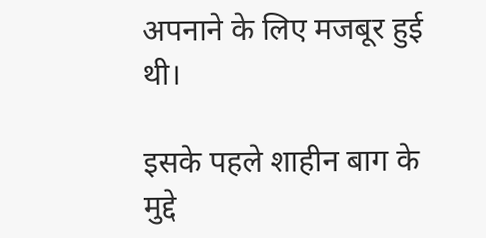अपनाने के लिए मजबूर हुई थी।

इसके पहले शाहीन बाग के मुद्दे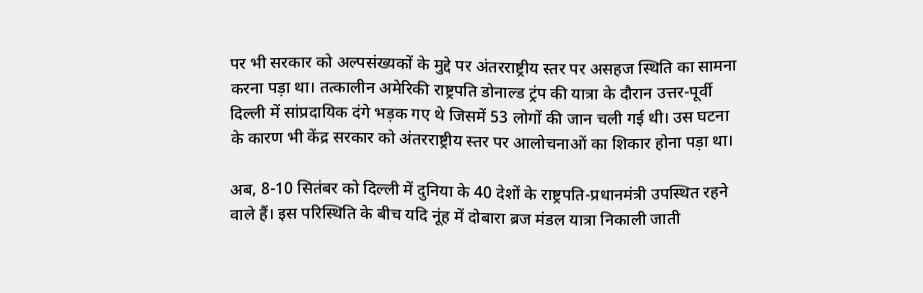पर भी सरकार को अल्पसंख्यकों के मुद्दे पर अंतरराष्ट्रीय स्तर पर असहज स्थिति का सामना करना पड़ा था। तत्कालीन अमेरिकी राष्ट्रपति डोनाल्ड ट्रंप की यात्रा के दौरान उत्तर-पूर्वी दिल्ली में सांप्रदायिक दंगे भड़क गए थे जिसमें 53 लोगों की जान चली गई थी। उस घटना के कारण भी केंद्र सरकार को अंतरराष्ट्रीय स्तर पर आलोचनाओं का शिकार होना पड़ा था।

अब, 8-10 सितंबर को दिल्ली में दुनिया के 40 देशों के राष्ट्रपति-प्रधानमंत्री उपस्थित रहने वाले हैं। इस परिस्थिति के बीच यदि नूंह में दोबारा ब्रज मंडल यात्रा निकाली जाती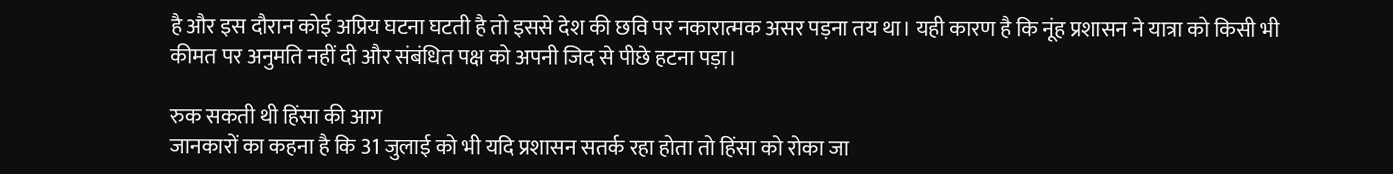है और इस दौरान कोई अप्रिय घटना घटती है तो इससे देश की छवि पर नकारात्मक असर पड़ना तय था। यही कारण है कि नूंह प्रशासन ने यात्रा को किसी भी कीमत पर अनुमति नहीं दी और संबंधित पक्ष को अपनी जिद से पीछे हटना पड़ा।

रुक सकती थी हिंसा की आग
जानकारों का कहना है कि 31 जुलाई को भी यदि प्रशासन सतर्क रहा होता तो हिंसा को रोका जा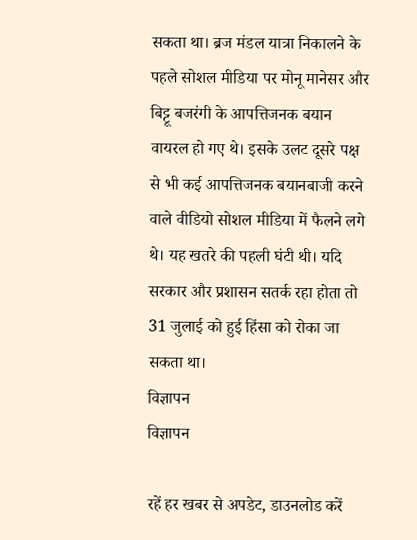सकता था। ब्रज मंडल यात्रा निकालने के पहले सोशल मीडिया पर मोनू मानेसर और बिट्टू बजरंगी के आपत्तिजनक बयान वायरल हो गए थे। इसके उलट दूसरे पक्ष से भी कई आपत्तिजनक बयानबाजी करने वाले वीडियो सोशल मीडिया में फैलने लगे थे। यह खतरे की पहली घंटी थी। यदि सरकार और प्रशासन सतर्क रहा होता तो 31 जुलाई को हुई हिंसा को रोका जा सकता था।
विज्ञापन
विज्ञापन

रहें हर खबर से अपडेट, डाउनलोड करें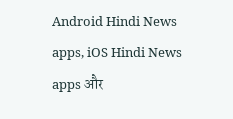Android Hindi News apps, iOS Hindi News apps और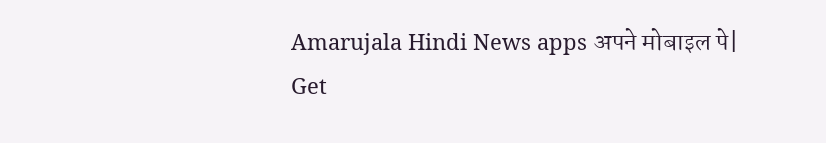Amarujala Hindi News apps अपने मोबाइल पे|
Get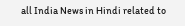all India News in Hindi related to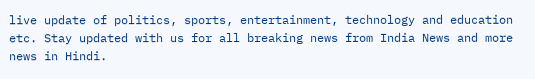live update of politics, sports, entertainment, technology and education etc. Stay updated with us for all breaking news from India News and more news in Hindi.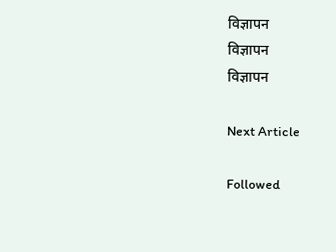विज्ञापन
विज्ञापन
विज्ञापन

Next Article

Followed